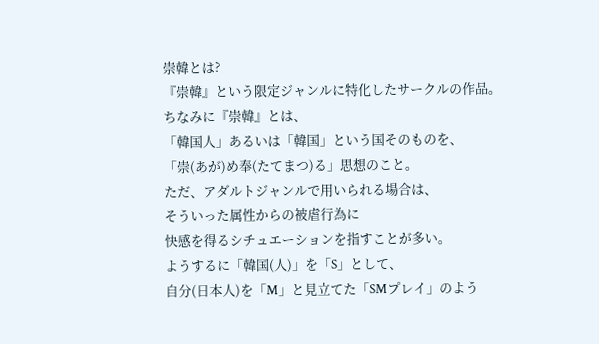崇韓とは?
『崇韓』という限定ジャンルに特化したサークルの作品。
ちなみに『崇韓』とは、
「韓国人」あるいは「韓国」という国そのものを、
「崇(あが)め奉(たてまつ)る」思想のこと。
ただ、アダルトジャンルで用いられる場合は、
そういった属性からの被虐行為に
快感を得るシチュエーションを指すことが多い。
ようするに「韓国(人)」を「S」として、
自分(日本人)を「M」と見立てた「SMプレイ」のよう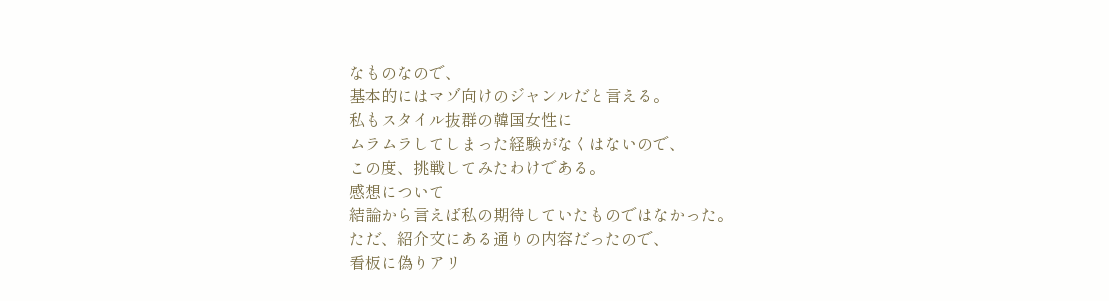なものなので、
基本的にはマゾ向けのジャンルだと言える。
私もスタイル抜群の韓国女性に
ムラムラしてしまった経験がなくはないので、
この度、挑戦してみたわけである。
感想について
結論から言えば私の期待していたものではなかった。
ただ、紹介文にある通りの内容だったので、
看板に偽りアリ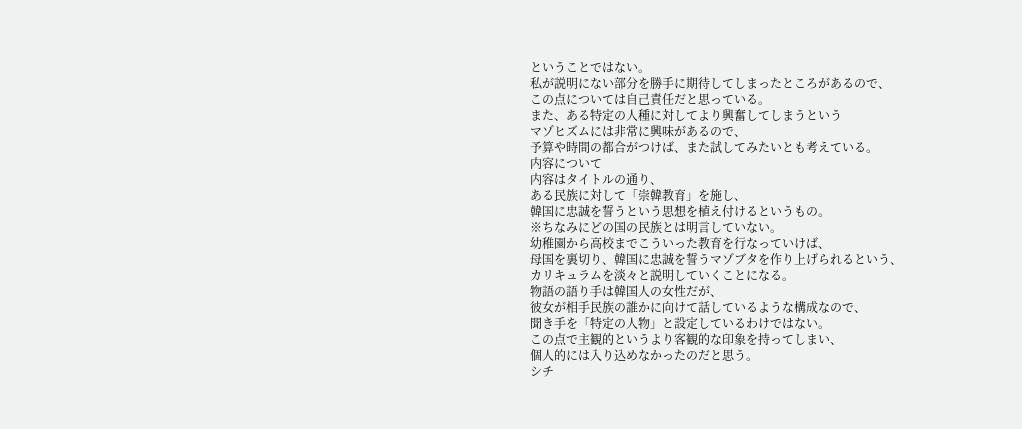ということではない。
私が説明にない部分を勝手に期待してしまったところがあるので、
この点については自己責任だと思っている。
また、ある特定の人種に対してより興奮してしまうという
マゾヒズムには非常に興味があるので、
予算や時間の都合がつけば、また試してみたいとも考えている。
内容について
内容はタイトルの通り、
ある民族に対して「崇韓教育」を施し、
韓国に忠誠を誓うという思想を植え付けるというもの。
※ちなみにどの国の民族とは明言していない。
幼稚園から高校までこういった教育を行なっていけば、
母国を裏切り、韓国に忠誠を誓うマゾブタを作り上げられるという、
カリキュラムを淡々と説明していくことになる。
物語の語り手は韓国人の女性だが、
彼女が相手民族の誰かに向けて話しているような構成なので、
聞き手を「特定の人物」と設定しているわけではない。
この点で主観的というより客観的な印象を持ってしまい、
個人的には入り込めなかったのだと思う。
シチ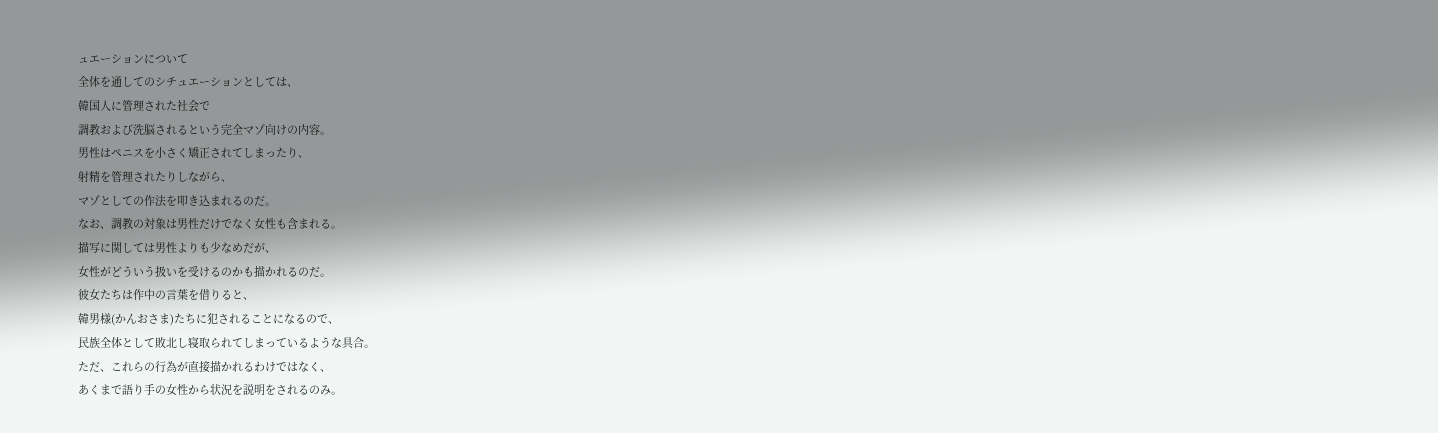ュエーションについて
全体を通してのシチュエーションとしては、
韓国人に管理された社会で
調教および洗脳されるという完全マゾ向けの内容。
男性はペニスを小さく矯正されてしまったり、
射精を管理されたりしながら、
マゾとしての作法を叩き込まれるのだ。
なお、調教の対象は男性だけでなく女性も含まれる。
描写に関しては男性よりも少なめだが、
女性がどういう扱いを受けるのかも描かれるのだ。
彼女たちは作中の言葉を借りると、
韓男様(かんおさま)たちに犯されることになるので、
民族全体として敗北し寝取られてしまっているような具合。
ただ、これらの行為が直接描かれるわけではなく、
あくまで語り手の女性から状況を説明をされるのみ。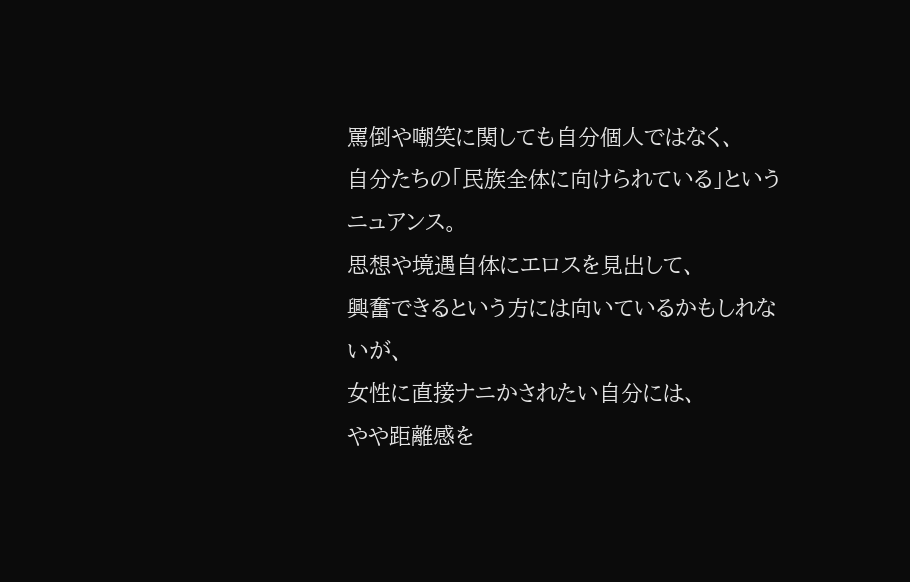罵倒や嘲笑に関しても自分個人ではなく、
自分たちの「民族全体に向けられている」というニュアンス。
思想や境遇自体にエロスを見出して、
興奮できるという方には向いているかもしれないが、
女性に直接ナニかされたい自分には、
やや距離感を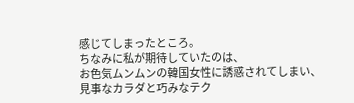感じてしまったところ。
ちなみに私が期待していたのは、
お色気ムンムンの韓国女性に誘惑されてしまい、
見事なカラダと巧みなテク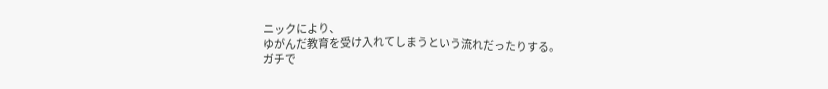ニックにより、
ゆがんだ教育を受け入れてしまうという流れだったりする。
ガチで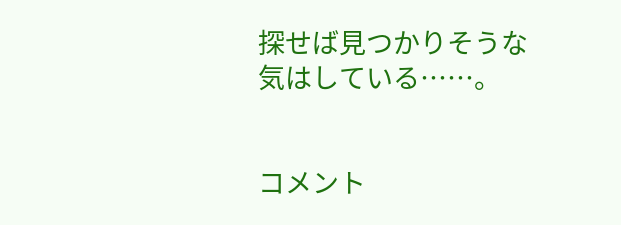探せば見つかりそうな気はしている……。


コメント